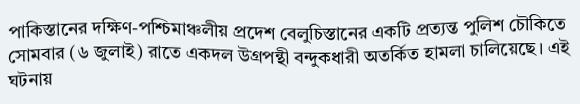পাকিস্তানের দক্ষিণ-পশ্চিমাঞ্চলীয় প্রদেশ বেলুচিস্তানের একটি প্রত্যন্ত পুলিশ চৌকিতে সোমবার (৬ জুলাই) রাতে একদল উগ্রপন্থী বন্দুকধারী অতর্কিত হামলা চালিয়েছে। এই ঘটনায়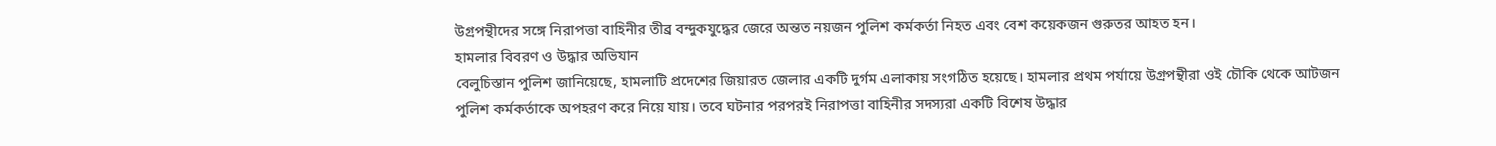উগ্রপন্থীদের সঙ্গে নিরাপত্তা বাহিনীর তীব্র বন্দুকযুদ্ধের জেরে অন্তত নয়জন পুলিশ কর্মকর্তা নিহত এবং বেশ কয়েকজন গুরুতর আহত হন।
হামলার বিবরণ ও উদ্ধার অভিযান
বেলুচিস্তান পুলিশ জানিয়েছে, হামলাটি প্রদেশের জিয়ারত জেলার একটি দুর্গম এলাকায় সংগঠিত হয়েছে। হামলার প্রথম পর্যায়ে উগ্রপন্থীরা ওই চৌকি থেকে আটজন পুলিশ কর্মকর্তাকে অপহরণ করে নিয়ে যায়। তবে ঘটনার পরপরই নিরাপত্তা বাহিনীর সদস্যরা একটি বিশেষ উদ্ধার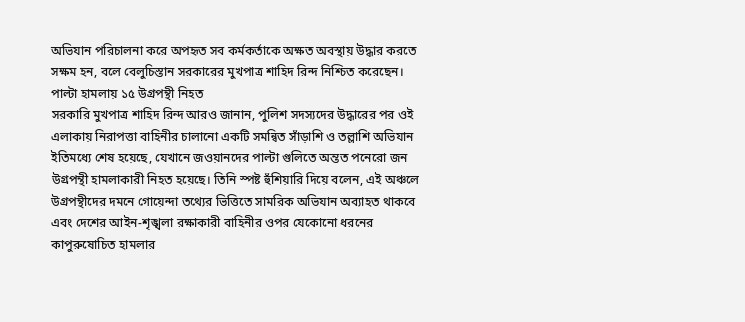অভিযান পরিচালনা করে অপহৃত সব কর্মকর্তাকে অক্ষত অবস্থায় উদ্ধার করতে সক্ষম হন, বলে বেলুচিস্তান সরকারের মুখপাত্র শাহিদ রিন্দ নিশ্চিত করেছেন।
পাল্টা হামলায় ১৫ উগ্রপন্থী নিহত
সরকারি মুখপাত্র শাহিদ রিন্দ আরও জানান, পুলিশ সদস্যদের উদ্ধারের পর ওই এলাকায় নিরাপত্তা বাহিনীর চালানো একটি সমন্বিত সাঁড়াশি ও তল্লাশি অভিযান ইতিমধ্যে শেষ হয়েছে, যেখানে জওয়ানদের পাল্টা গুলিতে অন্তত পনেরো জন উগ্রপন্থী হামলাকারী নিহত হয়েছে। তিনি স্পষ্ট হুঁশিয়ারি দিয়ে বলেন, এই অঞ্চলে উগ্রপন্থীদের দমনে গোয়েন্দা তথ্যের ভিত্তিতে সামরিক অভিযান অব্যাহত থাকবে এবং দেশের আইন-শৃঙ্খলা রক্ষাকারী বাহিনীর ওপর যেকোনো ধরনের কাপুরুষোচিত হামলার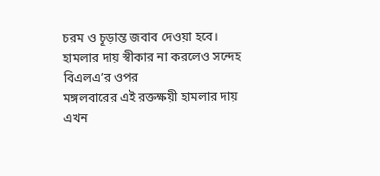চরম ও চূড়ান্ত জবাব দেওয়া হবে।
হামলার দায় স্বীকার না করলেও সন্দেহ বিএলএ’র ওপর
মঙ্গলবারের এই রক্তক্ষয়ী হামলার দায় এখন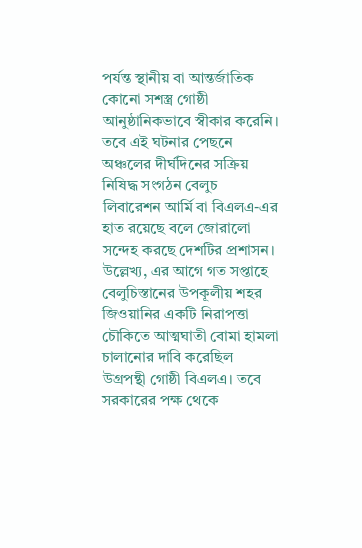পর্যন্ত স্থানীয় বা আন্তর্জাতিক কোনো সশস্ত্র গোষ্ঠী আনুষ্ঠানিকভাবে স্বীকার করেনি। তবে এই ঘটনার পেছনে অঞ্চলের দীর্ঘদিনের সক্রিয় নিষিদ্ধ সংগঠন বেলুচ লিবারেশন আর্মি বা বিএলএ-এর হাত রয়েছে বলে জোরালো সন্দেহ করছে দেশটির প্রশাসন। উল্লেখ্য, এর আগে গত সপ্তাহে বেলুচিস্তানের উপকূলীয় শহর জিওয়ানির একটি নিরাপত্তা চৌকিতে আত্মঘাতী বোমা হামলা চালানোর দাবি করেছিল উগ্রপন্থী গোষ্ঠী বিএলএ। তবে সরকারের পক্ষ থেকে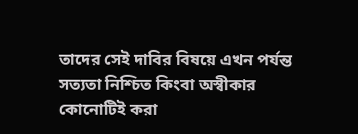তাদের সেই দাবির বিষয়ে এখন পর্যন্ত সত্যতা নিশ্চিত কিংবা অস্বীকার কোনোটিই করা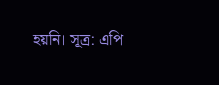হয়নি। সূত্র: এপি